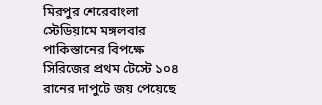মিরপুর শেরেবাংলা স্টেডিয়ামে মঙ্গলবার পাকিস্তানের বিপক্ষে সিরিজের প্রথম টেস্টে ১০৪ রানের দাপুটে জয় পেয়েছে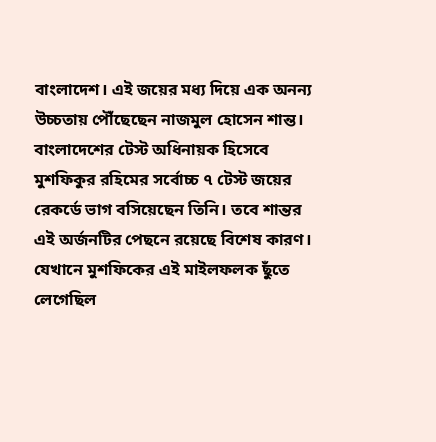বাংলাদেশ। এই জয়ের মধ্য দিয়ে এক অনন্য উচ্চতায় পৌঁছেছেন নাজমুল হোসেন শান্ত।
বাংলাদেশের টেস্ট অধিনায়ক হিসেবে মুশফিকুর রহিমের সর্বোচ্চ ৭ টেস্ট জয়ের রেকর্ডে ভাগ বসিয়েছেন তিনি। তবে শান্তর এই অর্জনটির পেছনে রয়েছে বিশেষ কারণ। যেখানে মুশফিকের এই মাইলফলক ছুঁতে লেগেছিল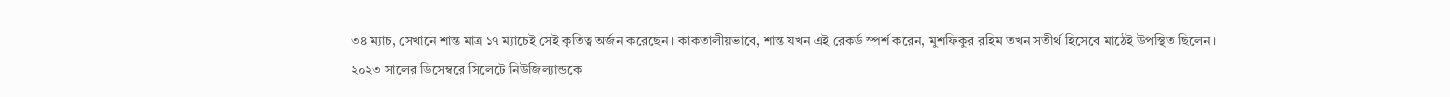৩৪ ম্যাচ, সেখানে শান্ত মাত্র ১৭ ম্যাচেই সেই কৃতিত্ব অর্জন করেছেন। কাকতালীয়ভাবে, শান্ত যখন এই রেকর্ড স্পর্শ করেন, মুশফিকুর রহিম তখন সতীর্থ হিসেবে মাঠেই উপস্থিত ছিলেন।
২০২৩ সালের ডিসেম্বরে সিলেটে নিউজিল্যান্ডকে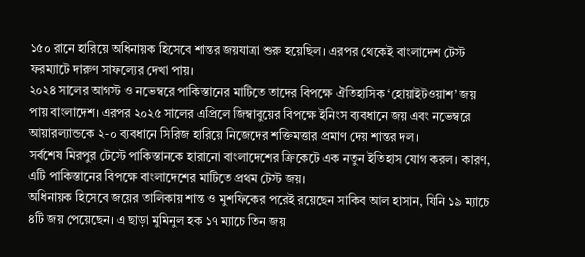১৫০ রানে হারিয়ে অধিনায়ক হিসেবে শান্তর জয়যাত্রা শুরু হয়েছিল। এরপর থেকেই বাংলাদেশ টেস্ট ফরম্যাটে দারুণ সাফল্যের দেখা পায়।
২০২৪ সালের আগস্ট ও নভেম্বরে পাকিস্তানের মাটিতে তাদের বিপক্ষে ঐতিহাসিক ‘হোয়াইটওয়াশ’ জয় পায় বাংলাদেশ। এরপর ২০২৫ সালের এপ্রিলে জিম্বাবুয়ের বিপক্ষে ইনিংস ব্যবধানে জয় এবং নভেম্বরে আয়ারল্যান্ডকে ২-০ ব্যবধানে সিরিজ হারিয়ে নিজেদের শক্তিমত্তার প্রমাণ দেয় শান্তর দল।
সর্বশেষ মিরপুর টেস্টে পাকিস্তানকে হারানো বাংলাদেশের ক্রিকেটে এক নতুন ইতিহাস যোগ করল। কারণ, এটি পাকিস্তানের বিপক্ষে বাংলাদেশের মাটিতে প্রথম টেস্ট জয়।
অধিনায়ক হিসেবে জয়ের তালিকায় শান্ত ও মুশফিকের পরেই রয়েছেন সাকিব আল হাসান, যিনি ১৯ ম্যাচে ৪টি জয় পেয়েছেন। এ ছাড়া মুমিনুল হক ১৭ ম্যাচে তিন জয়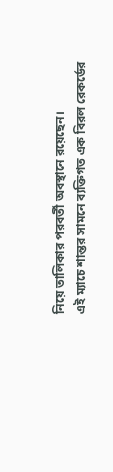নিয়ে তালিকার পরবর্তী অবস্থানে রয়েছেন।
এই ম্যাচে শান্তর সামনে ব্যক্তিগত এক বিরল রেকর্ডের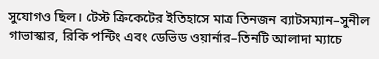সুযোগও ছিল। টেস্ট ক্রিকেটের ইতিহাসে মাত্র তিনজন ব্যাটসম্যান–সুনীল গাভাস্কার, রিকি পন্টিং এবং ডেভিড ওয়ার্নার–তিনটি আলাদা ম্যাচে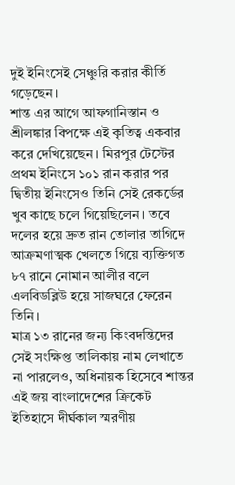দুই ইনিংসেই সেঞ্চুরি করার কীর্তি গড়েছেন।
শান্ত এর আগে আফগানিস্তান ও শ্রীলঙ্কার বিপক্ষে এই কৃতিত্ব একবার করে দেখিয়েছেন। মিরপুর টেস্টের প্রথম ইনিংসে ১০১ রান করার পর দ্বিতীয় ইনিংসেও তিনি সেই রেকর্ডের খুব কাছে চলে গিয়েছিলেন। তবে দলের হয়ে দ্রুত রান তোলার তাগিদে আক্রমণাত্মক খেলতে গিয়ে ব্যক্তিগত ৮৭ রানে নোমান আলীর বলে এলবিডব্লিউ হয়ে সাজঘরে ফেরেন তিনি।
মাত্র ১৩ রানের জন্য কিংবদন্তিদের সেই সংক্ষিপ্ত তালিকায় নাম লেখাতে না পারলেও, অধিনায়ক হিসেবে শান্তর এই জয় বাংলাদেশের ক্রিকেট ইতিহাসে দীর্ঘকাল স্মরণীয়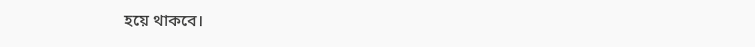হয়ে থাকবে।